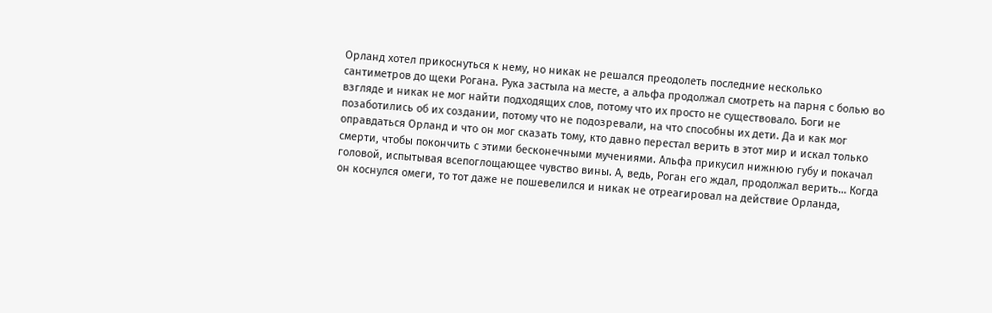Орланд хотел прикоснуться к нему, но никак не решался преодолеть последние несколько сантиметров до щеки Рогана. Рука застыла на месте, а альфа продолжал смотреть на парня с болью во взгляде и никак не мог найти подходящих слов, потому что их просто не существовало. Боги не позаботились об их создании, потому что не подозревали, на что способны их дети. Да и как мог оправдаться Орланд и что он мог сказать тому, кто давно перестал верить в этот мир и искал только смерти, чтобы покончить с этими бесконечными мучениями. Альфа прикусил нижнюю губу и покачал головой, испытывая всепоглощающее чувство вины. А, ведь, Роган его ждал, продолжал верить… Когда он коснулся омеги, то тот даже не пошевелился и никак не отреагировал на действие Орланда,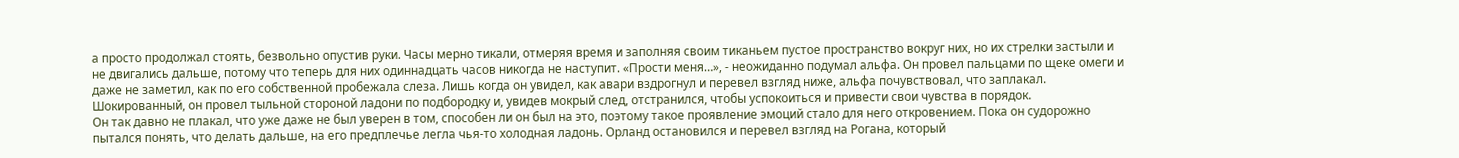а просто продолжал стоять, безвольно опустив руки. Часы мерно тикали, отмеряя время и заполняя своим тиканьем пустое пространство вокруг них, но их стрелки застыли и не двигались дальше, потому что теперь для них одиннадцать часов никогда не наступит. «Прости меня…», - неожиданно подумал альфа. Он провел пальцами по щеке омеги и даже не заметил, как по его собственной пробежала слеза. Лишь когда он увидел, как авари вздрогнул и перевел взгляд ниже, альфа почувствовал, что заплакал. Шокированный, он провел тыльной стороной ладони по подбородку и, увидев мокрый след, отстранился, чтобы успокоиться и привести свои чувства в порядок.
Он так давно не плакал, что уже даже не был уверен в том, способен ли он был на это, поэтому такое проявление эмоций стало для него откровением. Пока он судорожно пытался понять, что делать дальше, на его предплечье легла чья-то холодная ладонь. Орланд остановился и перевел взгляд на Рогана, который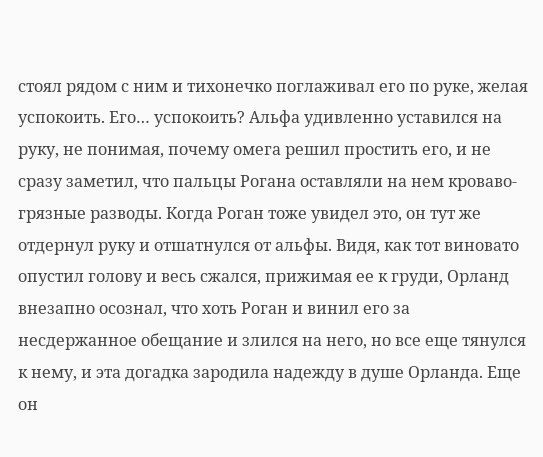стоял рядом с ним и тихонечко поглаживал его по руке, желая успокоить. Его… успокоить? Альфа удивленно уставился на руку, не понимая, почему омега решил простить его, и не сразу заметил, что пальцы Рогана оставляли на нем кроваво-грязные разводы. Когда Роган тоже увидел это, он тут же отдернул руку и отшатнулся от альфы. Видя, как тот виновато опустил голову и весь сжался, прижимая ее к груди, Орланд внезапно осознал, что хоть Роган и винил его за несдержанное обещание и злился на него, но все еще тянулся к нему, и эта догадка зародила надежду в душе Орланда. Еще он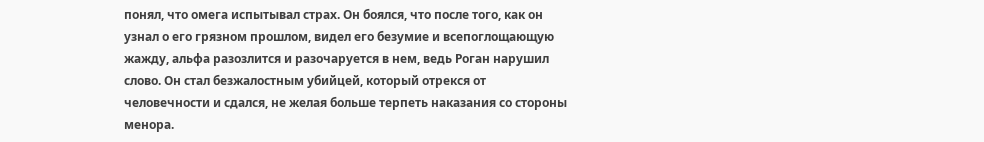понял, что омега испытывал страх. Он боялся, что после того, как он узнал о его грязном прошлом, видел его безумие и всепоглощающую жажду, альфа разозлится и разочаруется в нем, ведь Роган нарушил слово. Он стал безжалостным убийцей, который отрекся от человечности и сдался, не желая больше терпеть наказания со стороны менора.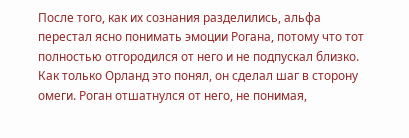После того, как их сознания разделились, альфа перестал ясно понимать эмоции Рогана, потому что тот полностью отгородился от него и не подпускал близко. Как только Орланд это понял, он сделал шаг в сторону омеги. Роган отшатнулся от него, не понимая,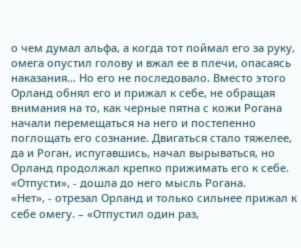о чем думал альфа, а когда тот поймал его за руку, омега опустил голову и вжал ее в плечи, опасаясь наказания… Но его не последовало. Вместо этого Орланд обнял его и прижал к себе, не обращая внимания на то, как черные пятна с кожи Рогана начали перемещаться на него и постепенно поглощать его сознание. Двигаться стало тяжелее, да и Роган, испугавшись, начал вырываться, но Орланд продолжал крепко прижимать его к себе.
«Отпусти», - дошла до него мысль Рогана.
«Нет», - отрезал Орланд и только сильнее прижал к себе омегу. – «Отпустил один раз,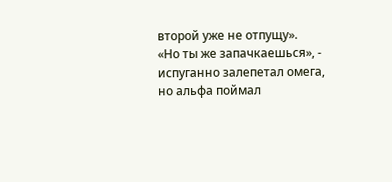второй уже не отпущу».
«Но ты же запачкаешься», - испуганно залепетал омега, но альфа поймал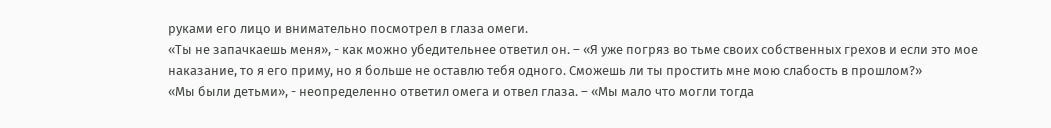руками его лицо и внимательно посмотрел в глаза омеги.
«Ты не запачкаешь меня», - как можно убедительнее ответил он. – «Я уже погряз во тьме своих собственных грехов и если это мое наказание, то я его приму, но я больше не оставлю тебя одного. Сможешь ли ты простить мне мою слабость в прошлом?»
«Мы были детьми», - неопределенно ответил омега и отвел глаза. – «Мы мало что могли тогда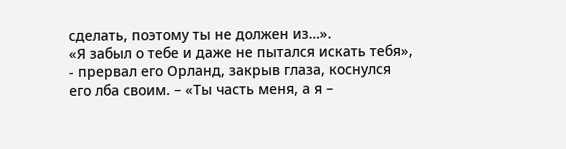сделать, поэтому ты не должен из…».
«Я забыл о тебе и даже не пытался искать тебя», - прервал его Орланд, закрыв глаза, коснулся его лба своим. – «Ты часть меня, а я –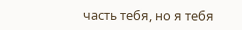часть тебя, но я тебя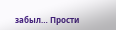забыл… Прости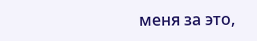меня за это,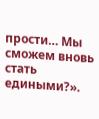прости… Мы сможем вновь стать едиными?».